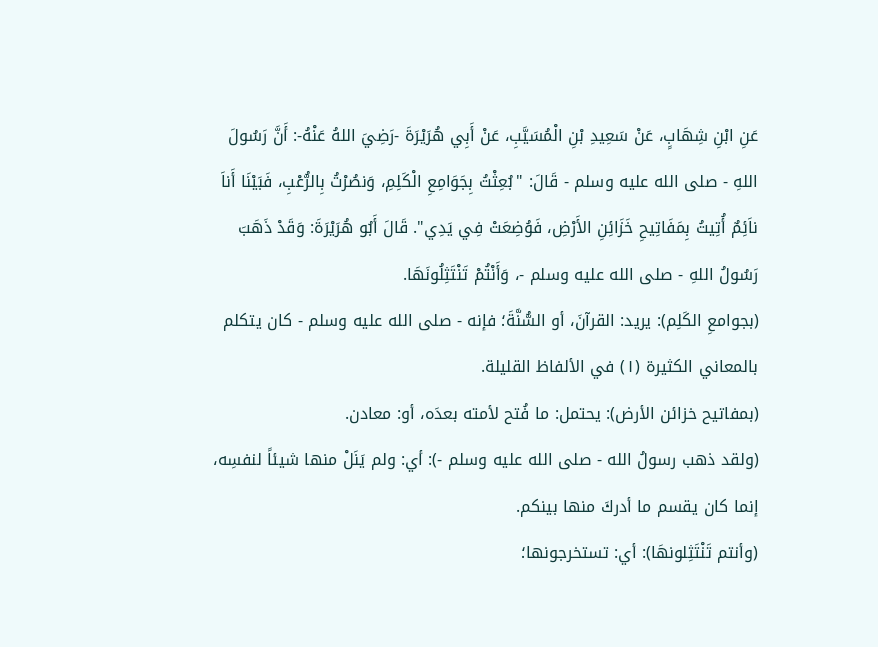عَنِ ابْنِ شِهَابٍ، عَنْ سَعِيدِ بْنِ الْمُسَيَّبِ، عَنْ أَبِي هُرَيْرَةَ -رَضِيَ اللهُ عَنْهُ-: أَنَّ رَسُولَ اللهِ - صلى الله عليه وسلم - قَالَ: "بُعِثْتُ بِجَوَامِعِ الْكَلِمِ، وَنصُرْتُ بِالرُّعْبِ، فَبَيْنَا أَناَ ناَئِمٌ أُتِيتُ بِمَفَاتِيحِ خَزَائِنِ الأَرْضِ، فَوُضِعَتْ فِي يَدِي". قَالَ أَبُو هُرَيْرَةَ: وَقَدْ ذَهَبَ رَسُولُ اللهِ - صلى الله عليه وسلم -، وَأَنْتُمْ تَنْتَثِلُونَهَا.
(بجوامعِ الكَلِم): يريد: القرآنَ، أو السُّنَّةَ؛ فإنه - صلى الله عليه وسلم - كان يتكلم بالمعاني الكثيرة (١) في الألفاظ القليلة.
(بمفاتيح خزائن الأرض): يحتمل: ما فُتح لأمته بعدَه، أو: معادن.
(ولقد ذهب رسولُ الله - صلى الله عليه وسلم -): أي: ولم يَنَلْ منها شيئاً لنفسِه، إنما كان يقسم ما أدركَ منها بينكم.
(وأنتم تَنْتَثِلونهَا): أي: تستخرجونها؛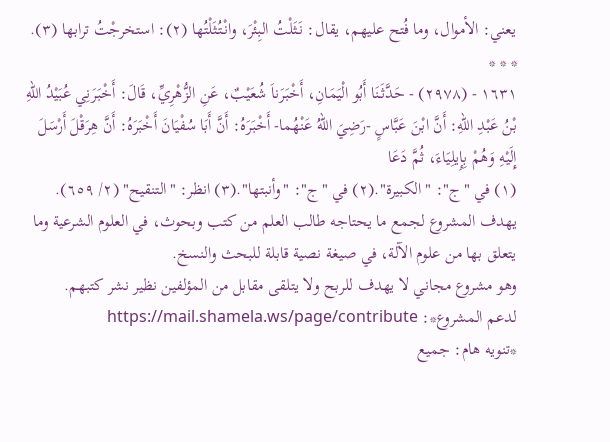يعني: الأموال، وما فُتح عليهم، يقال: نَثَلْتُ البِئْرَ، وانْتُثَلْتُها (٢): استخرجْتُ ترابها (٣).
* * *
١٦٣١ - (٢٩٧٨) - حَدَّثَنَا أَبُو الْيَمَانِ، أَخْبَرَناَ شُعَيْبٌ، عَنِ الزُّهْرِيِّ، قَالَ: أَخْبَرَنِي عُبَيْدُ اللهِ بْنُ عَبْدِ اللهِ: أَنَّ ابْنَ عَبَّاسٍ -رَضِيَ اللهُ عَنْهُما- أَخْبَرَهُ: أَنَّ أَبَا سُفْيَانَ أَخْبَرَهُ: أَنَّ هِرَقْلَ أَرْسَلَ إِلَيْهِ وَهُمْ بِإِيلِيَاءَ، ثُمَّ دَعَا
(١) في "ج": "الكبيرة".(٢) في "ج": "وأنبتها".(٣) انظر: "التنقيح" (٢/ ٦٥٩).
يهدف المشروع لجمع ما يحتاجه طالب العلم من كتب وبحوث، في العلوم الشرعية وما يتعلق بها من علوم الآلة، في صيغة نصية قابلة للبحث والنسخ.
وهو مشروع مجاني لا يهدف للربح ولا يتلقى مقابل من المؤلفين نظير نشر كتبهم.
لدعم المشروع*: https://mail.shamela.ws/page/contribute
*تنويه هام: جميع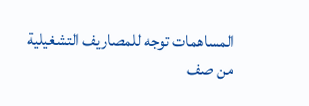المساهمات توجه للمصاريف التشغيلية من صف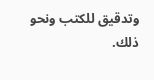وتدقيق للكتب ونحو ذلك.